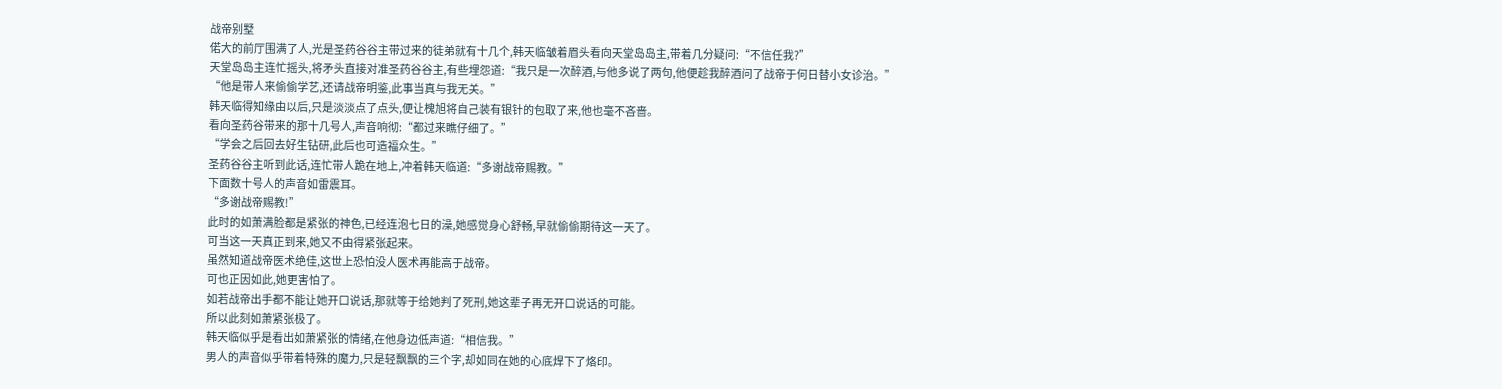战帝别墅
偌大的前厅围满了人,光是圣药谷谷主带过来的徒弟就有十几个,韩天临皱着眉头看向天堂岛岛主,带着几分疑问:“不信任我?”
天堂岛岛主连忙摇头,将矛头直接对准圣药谷谷主,有些埋怨道:“我只是一次醉酒,与他多说了两句,他便趁我醉酒问了战帝于何日替小女诊治。”
“他是带人来偷偷学艺,还请战帝明鉴,此事当真与我无关。”
韩天临得知缘由以后,只是淡淡点了点头,便让槐旭将自己装有银针的包取了来,他也毫不吝啬。
看向圣药谷带来的那十几号人,声音响彻:“都过来瞧仔细了。”
“学会之后回去好生钻研,此后也可造福众生。”
圣药谷谷主听到此话,连忙带人跪在地上,冲着韩天临道:“多谢战帝赐教。”
下面数十号人的声音如雷震耳。
“多谢战帝赐教!”
此时的如萧满脸都是紧张的神色,已经连泡七日的澡,她感觉身心舒畅,早就偷偷期待这一天了。
可当这一天真正到来,她又不由得紧张起来。
虽然知道战帝医术绝佳,这世上恐怕没人医术再能高于战帝。
可也正因如此,她更害怕了。
如若战帝出手都不能让她开口说话,那就等于给她判了死刑,她这辈子再无开口说话的可能。
所以此刻如萧紧张极了。
韩天临似乎是看出如萧紧张的情绪,在他身边低声道:“相信我。”
男人的声音似乎带着特殊的魔力,只是轻飘飘的三个字,却如同在她的心底焊下了烙印。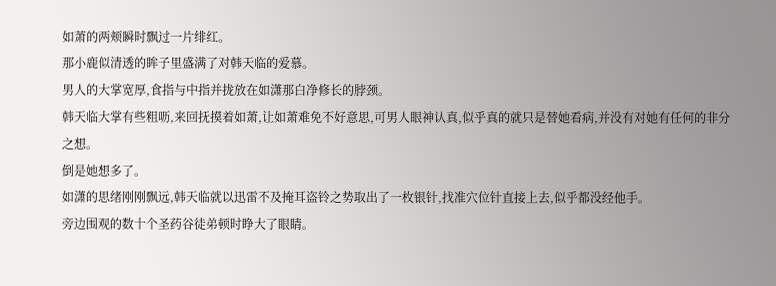如萧的两颊瞬时飘过一片绯红。
那小鹿似清透的眸子里盛满了对韩天临的爱慕。
男人的大掌宽厚,食指与中指并拢放在如潇那白净修长的脖颈。
韩天临大掌有些粗呖,来回抚摸着如萧,让如萧难免不好意思,可男人眼神认真,似乎真的就只是替她看病,并没有对她有任何的非分之想。
倒是她想多了。
如潇的思绪刚刚飘远,韩天临就以迅雷不及掩耳盗铃之势取出了一枚银针,找准穴位针直接上去,似乎都没经他手。
旁边围观的数十个圣药谷徒弟顿时睁大了眼睛。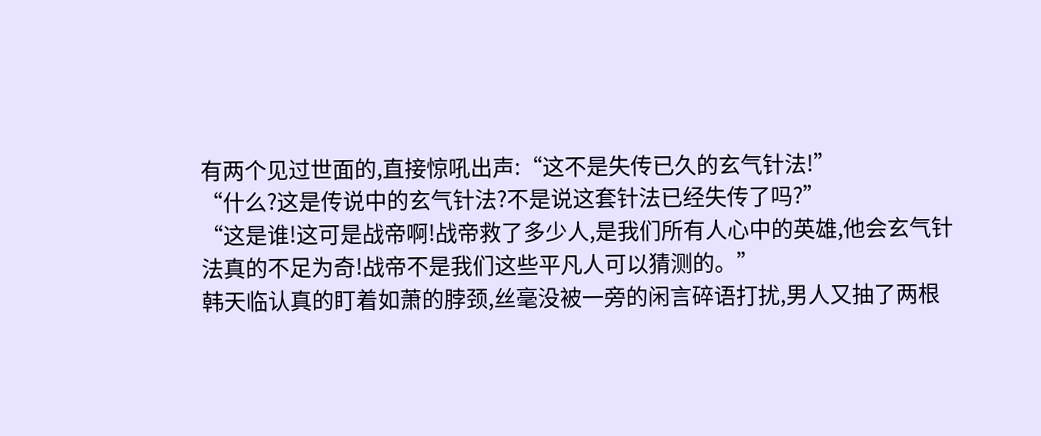有两个见过世面的,直接惊吼出声:“这不是失传已久的玄气针法!”
“什么?这是传说中的玄气针法?不是说这套针法已经失传了吗?”
“这是谁!这可是战帝啊!战帝救了多少人,是我们所有人心中的英雄,他会玄气针法真的不足为奇!战帝不是我们这些平凡人可以猜测的。”
韩天临认真的盯着如萧的脖颈,丝毫没被一旁的闲言碎语打扰,男人又抽了两根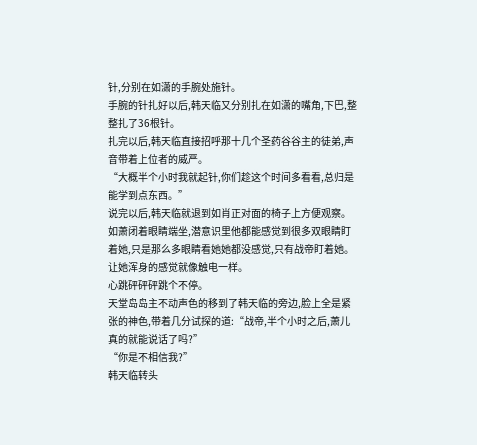针,分别在如潇的手腕处施针。
手腕的针扎好以后,韩天临又分别扎在如潇的嘴角,下巴,整整扎了36根针。
扎完以后,韩天临直接招呼那十几个圣药谷谷主的徒弟,声音带着上位者的威严。
“大概半个小时我就起针,你们趁这个时间多看看,总归是能学到点东西。”
说完以后,韩天临就退到如肖正对面的椅子上方便观察。
如萧闭着眼睛端坐,潜意识里他都能感觉到很多双眼睛盯着她,只是那么多眼睛看她她都没感觉,只有战帝盯着她。
让她浑身的感觉就像触电一样。
心跳砰砰砰跳个不停。
天堂岛岛主不动声色的移到了韩天临的旁边,脸上全是紧张的神色,带着几分试探的道:“战帝,半个小时之后,萧儿真的就能说话了吗?”
“你是不相信我?”
韩天临转头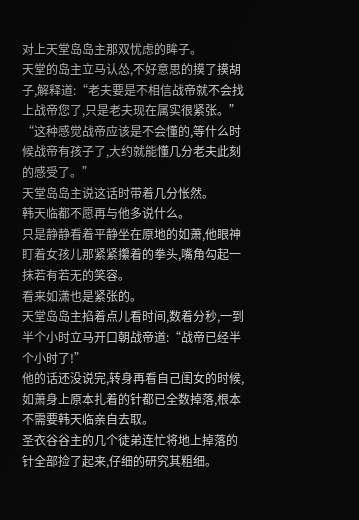对上天堂岛岛主那双忧虑的眸子。
天堂的岛主立马认怂,不好意思的摸了摸胡子,解释道:“老夫要是不相信战帝就不会找上战帝您了,只是老夫现在属实很紧张。”
“这种感觉战帝应该是不会懂的,等什么时候战帝有孩子了,大约就能懂几分老夫此刻的感受了。”
天堂岛岛主说这话时带着几分怅然。
韩天临都不愿再与他多说什么。
只是静静看着平静坐在原地的如萧,他眼神盯着女孩儿那紧紧攥着的拳头,嘴角勾起一抹若有若无的笑容。
看来如潇也是紧张的。
天堂岛岛主掐着点儿看时间,数着分秒,一到半个小时立马开口朝战帝道:“战帝已经半个小时了!”
他的话还没说完,转身再看自己闺女的时候,如萧身上原本扎着的针都已全数掉落,根本不需要韩天临亲自去取。
圣衣谷谷主的几个徒弟连忙将地上掉落的针全部捡了起来,仔细的研究其粗细。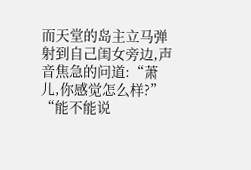而天堂的岛主立马弹射到自己闺女旁边,声音焦急的问道:“萧儿,你感觉怎么样?”
“能不能说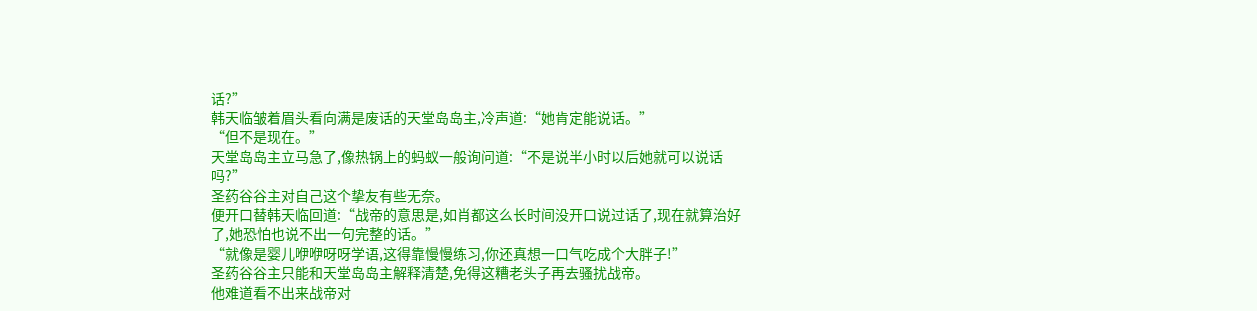话?”
韩天临皱着眉头看向满是废话的天堂岛岛主,冷声道:“她肯定能说话。”
“但不是现在。”
天堂岛岛主立马急了,像热锅上的蚂蚁一般询问道:“不是说半小时以后她就可以说话吗?”
圣药谷谷主对自己这个挚友有些无奈。
便开口替韩天临回道:“战帝的意思是,如肖都这么长时间没开口说过话了,现在就算治好了,她恐怕也说不出一句完整的话。”
“就像是婴儿咿咿呀呀学语,这得靠慢慢练习,你还真想一口气吃成个大胖子!”
圣药谷谷主只能和天堂岛岛主解释清楚,免得这糟老头子再去骚扰战帝。
他难道看不出来战帝对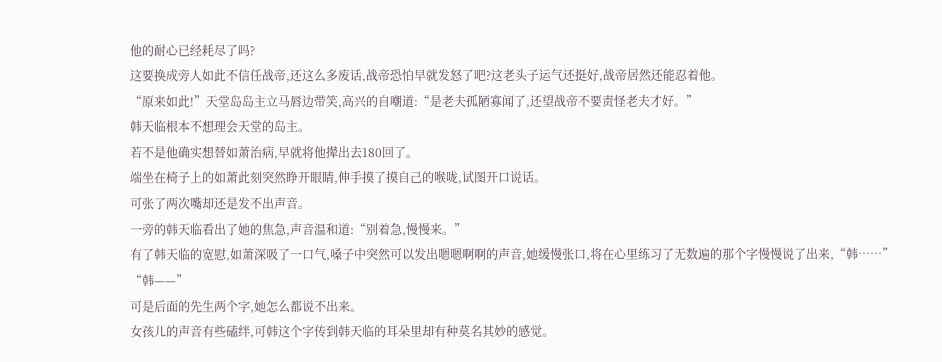他的耐心已经耗尽了吗?
这要换成旁人如此不信任战帝,还这么多废话,战帝恐怕早就发怒了吧?这老头子运气还挺好,战帝居然还能忍着他。
“原来如此!”天堂岛岛主立马唇边带笑,高兴的自嘲道:“是老夫孤陋寡闻了,还望战帝不要责怪老夫才好。”
韩天临根本不想理会天堂的岛主。
若不是他确实想替如萧治病,早就将他撵出去180回了。
端坐在椅子上的如萧此刻突然睁开眼睛,伸手摸了摸自己的喉咙,试图开口说话。
可张了两次嘴却还是发不出声音。
一旁的韩天临看出了她的焦急,声音温和道:“别着急,慢慢来。”
有了韩天临的宽慰,如萧深吸了一口气,嗓子中突然可以发出嗯嗯啊啊的声音,她缓慢张口,将在心里练习了无数遍的那个字慢慢说了出来,“韩……”
“韩——”
可是后面的先生两个字,她怎么都说不出来。
女孩儿的声音有些磕绊,可韩这个字传到韩天临的耳朵里却有种莫名其妙的感觉。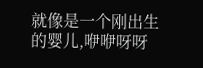就像是一个刚出生的婴儿,咿咿呀呀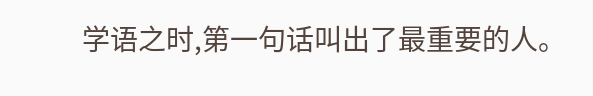学语之时,第一句话叫出了最重要的人。